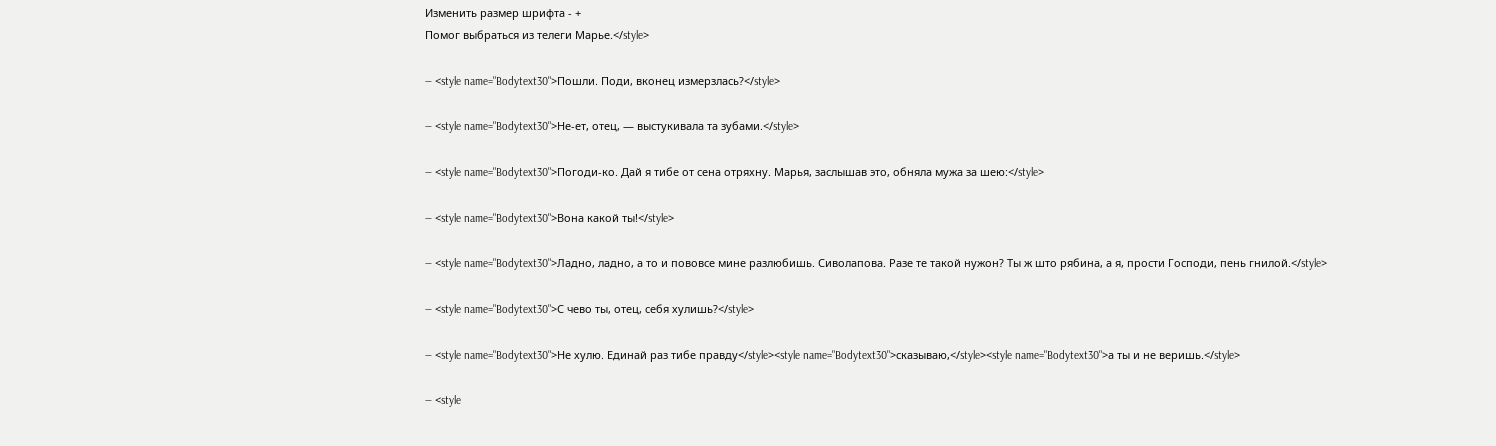Изменить размер шрифта - +
Помог выбраться из телеги Марье.</style>

— <style name="Bodytext30">Пошли. Поди, вконец измерзлась?</style>

— <style name="Bodytext30">Не-ет, отец, — выстукивала та зубами.</style>

— <style name="Bodytext30">Погоди-ко. Дай я тибе от сена отряхну. Марья, заслышав это, обняла мужа за шею:</style>

— <style name="Bodytext30">Вона какой ты!</style>

— <style name="Bodytext30">Ладно, ладно, а то и пововсе мине разлюбишь. Сиволапова. Разе те такой нужон? Ты ж што рябина, а я, прости Господи, пень гнилой.</style>

— <style name="Bodytext30">С чево ты, отец, себя хулишь?</style>

— <style name="Bodytext30">Не хулю. Единай раз тибе правду</style><style name="Bodytext30">сказываю,</style><style name="Bodytext30">а ты и не веришь.</style>

— <style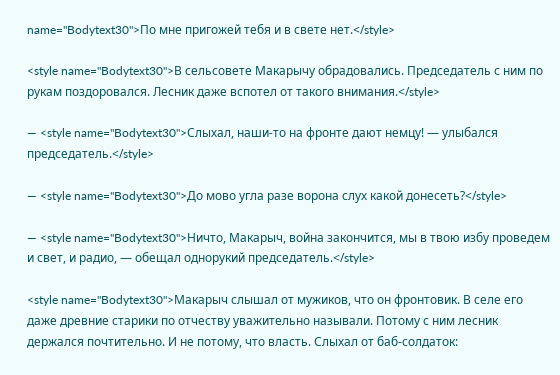name="Bodytext30">По мне пригожей тебя и в свете нет.</style>

<style name="Bodytext30">В сельсовете Макарычу обрадовались. Председатель с ним по рукам поздоровался. Лесник даже вспотел от такого внимания.</style>

— <style name="Bodytext30">Слыхал, наши-то на фронте дают немцу! — улыбался председатель.</style>

— <style name="Bodytext30">До мово угла разе ворона слух какой донесеть?</style>

— <style name="Bodytext30">Ничто, Макарыч, война закончится, мы в твою избу проведем и свет, и радио, — обещал однорукий председатель.</style>

<style name="Bodytext30">Макарыч слышал от мужиков, что он фронтовик. В селе его даже древние старики по отчеству уважительно называли. Потому с ним лесник держался почтительно. И не потому, что власть. Слыхал от баб-солдаток: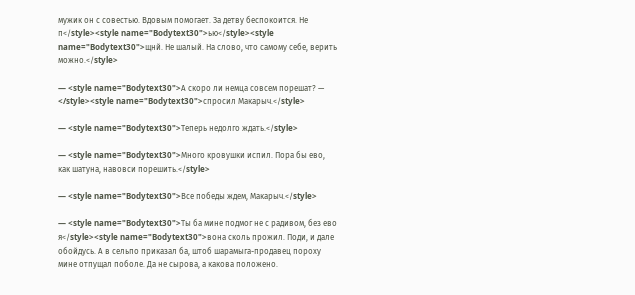мужик он с совестью. Вдовым помогает. За детву беспокоится. Не п</style><style name="Bodytext30">ью</style><style name="Bodytext30">щнй. Не шалый. На слово, что самому себе, верить можно.</style>

— <style name="Bodytext30">А скоро ли немца совсем порешат? — </style><style name="Bodytext30">спросил Макарыч.</style>

— <style name="Bodytext30">Теперь недолго ждать.</style>

— <style name="Bodytext30">Много кровушки испил. Пора бы ево, как шатуна, навовси порешить.</style>

— <style name="Bodytext30">Все победы ждем, Макарыч.</style>

— <style name="Bodytext30">Ты ба мине подмог не с радивом, без ево я</style><style name="Bodytext30">вона сколь прожил. Поди, и дале обойдусь. А в сельпо приказал ба, штоб шарамыга-продавец пороху мине отпущал поболе. Да не сырова, а какова положено.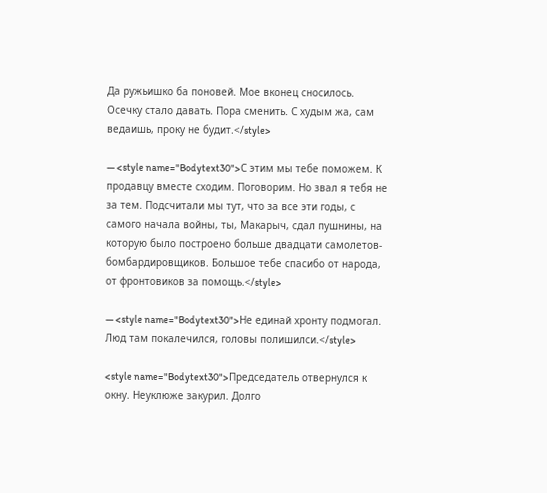Да ружьишко ба поновей. Мое вконец сносилось. Осечку стало давать. Пора сменить. С худым жа, сам ведаишь, проку не будит.</style>

— <style name="Bodytext30">С этим мы тебе поможем. К продавцу вместе сходим. Поговорим. Но звал я тебя не за тем. Подсчитали мы тут, что за все эти годы, с самого начала войны, ты, Макарыч, сдал пушнины, на которую было построено больше двадцати самолетов- бомбардировщиков. Большое тебе спасибо от народа, от фронтовиков за помощь.</style>

— <style name="Bodytext30">Не единай хронту подмогал. Люд там покалечился, головы полишилси.</style>

<style name="Bodytext30">Председатель отвернулся к окну. Неуклюже закурил. Долго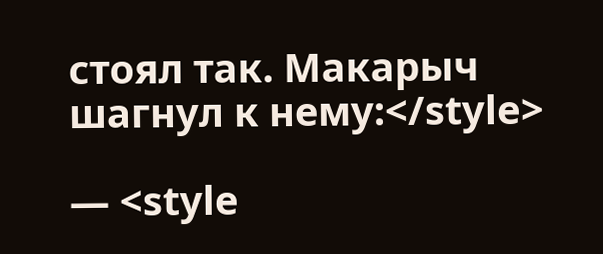стоял так. Макарыч шагнул к нему:</style>

— <style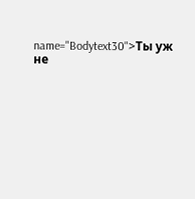name="Bodytext30">Ты уж не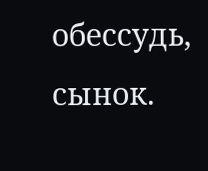обессудь, сынок.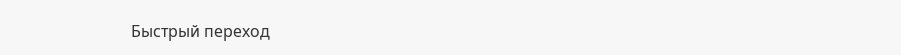Быстрый переход